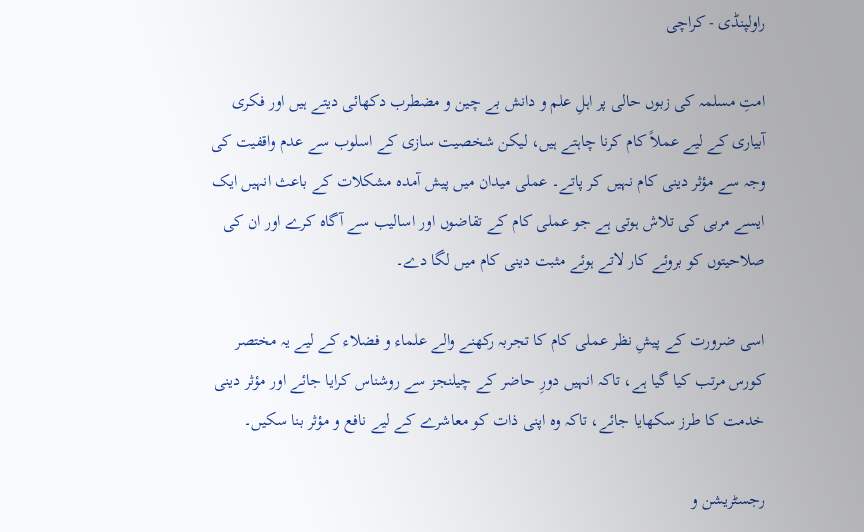راولپنڈی - کراچی

امتِ مسلمہ کی زبوں حالی پر اہلِ علم و دانش بے چین و مضطرب دکھائی دیتے ہیں اور فکری آبیاری کے لیے عملاً کام کرنا چاہتے ہیں، لیکن شخصیت سازی کے اسلوب سے عدم واقفیت کی وجہ سے مؤثر دینی کام نہیں کر پاتے۔ عملی میدان میں پیش آمدہ مشکلات کے باعث انہیں ایک ایسے مربی کی تلاش ہوتی ہے جو عملی کام کے تقاضوں اور اسالیب سے آگاہ کرے اور ان کی صلاحیتوں کو بروئے کار لاتے ہوئے مثبت دینی کام میں لگا دے۔

اسی ضرورت کے پیشِ نظر عملی کام کا تجربہ رکھنے والے علماء و فضلاء کے لیے یہ مختصر کورس مرتب کیا گیا ہے، تاکہ انہیں دورِ حاضر کے چیلنجز سے روشناس کرایا جائے اور مؤثر دینی خدمت کا طرز سکھایا جائے، تاکہ وہ اپنی ذات کو معاشرے کے لیے نافع و مؤثر بنا سکیں۔

رجسٹریشن و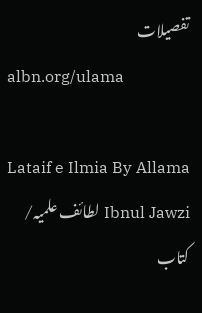تفصیلات
albn.org/ulama

Lataif e Ilmia By Allama Ibnul Jawzi لطائف علمیہ/ کتاب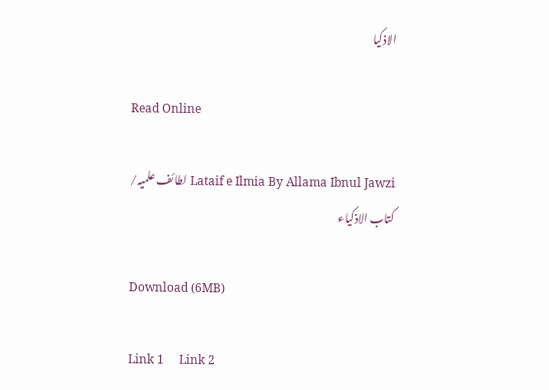الاذکیا

Read Online

Lataif e Ilmia By Allama Ibnul Jawzi لطائف علمیہ/ کتاب الاذکیاء

Download (6MB)

Link 1     Link 2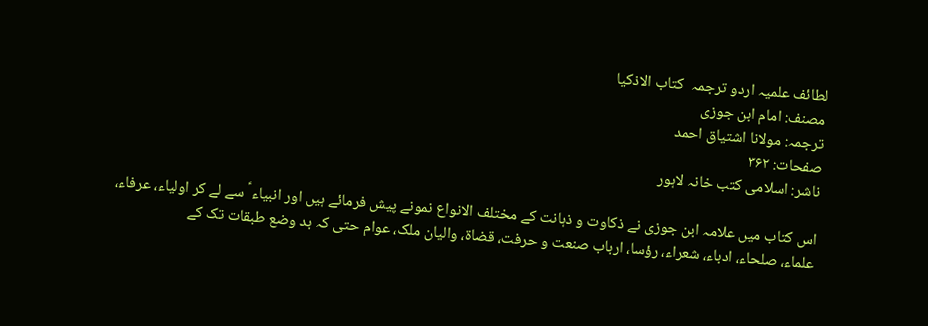لطائف علمیہ اردو ترجمہ  کتاب الاذکیا
مصنف: امام ابن جوزی
ترجمہ: مولانا اشتیاق احمد
صفحات: ۳۶۲
ناشر: اسلامی کتب خانہ لاہور

اس کتاب میں علامہ ابن جوزی نے ذکاوت و ذہانت کے مختلف الانواع نمونے پیش فرمائے ہیں اور انبیاء ؑ سے لے کر اولیاء، عرفاء، علماء، صلحاء، ادباء، شعراء، رؤسا، ارباب صنعت و حرفت، قضاة، والیان ملک، عوام حتی کہ بد وضع طبقات تک کے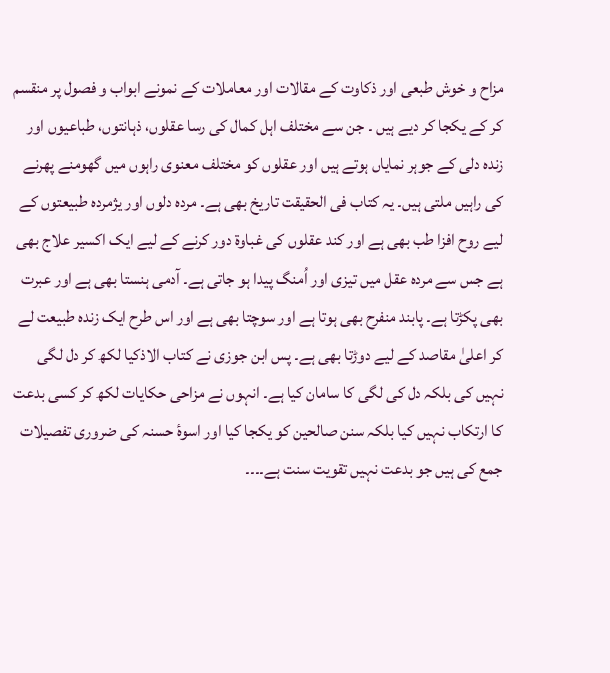مزاح و خوش طبعی اور ذکاوت کے مقالات اور معاملات کے نمونے ابواب و فصول پر منقسم کر کے یکجا کر دیے ہیں ۔ جن سے مختلف اہل کمال کی رسا عقلوں، ذہانتوں، طباعیوں اور زندہ دلی کے جوہر نمایاں ہوتے ہیں اور عقلوں کو مختلف معنوی راہوں میں گھومنے پھرنے کی راہیں ملتی ہیں۔ یہ کتاب فی الحقیقت تاریخ بھی ہے۔ مردہ دلوں اور یژمردہ طبیعتوں کے لیے روح افزا طب بھی ہے اور کند عقلوں کی غباوۃ دور کرنے کے لیے ایک اکسیر علاج بھی ہے جس سے مردہ عقل میں تیزی اور اُمنگ پیدا ہو جاتی ہے۔ آدمی ہنستا بھی ہے اور عبرت بھی پکڑتا ہے۔ پابند منفرح بھی ہوتا ہے اور سوچتا بھی ہے اور اس طرح ایک زنده طبیعت لے کر اعلیٰ مقاصد کے لیے دوڑتا بھی ہے۔ پس ابن جوزی نے کتاب الاذکیا لکھ کر دل لگی نہیں کی بلکہ دل کی لگی کا سامان کیا ہے۔ انہوں نے مزاحی حکایات لکھ کر کسی بدعت کا ارتکاب نہیں کیا بلکہ سنن صالحین کو یکجا کیا اور اسوۂ حسنہ کی ضروری تفصیلات جمع کی ہیں جو بدعت نہیں تقویت سنت ہے۔۔۔۔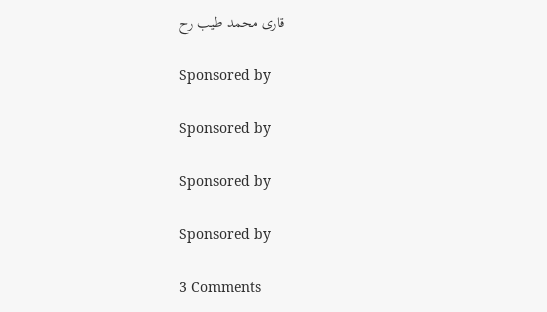قاری محمد طیب رح

Sponsored by

Sponsored by

Sponsored by

Sponsored by

3 Comments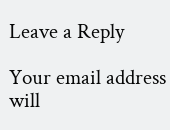Leave a Reply

Your email address will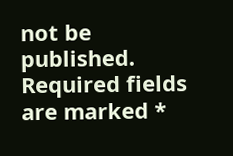not be published. Required fields are marked *